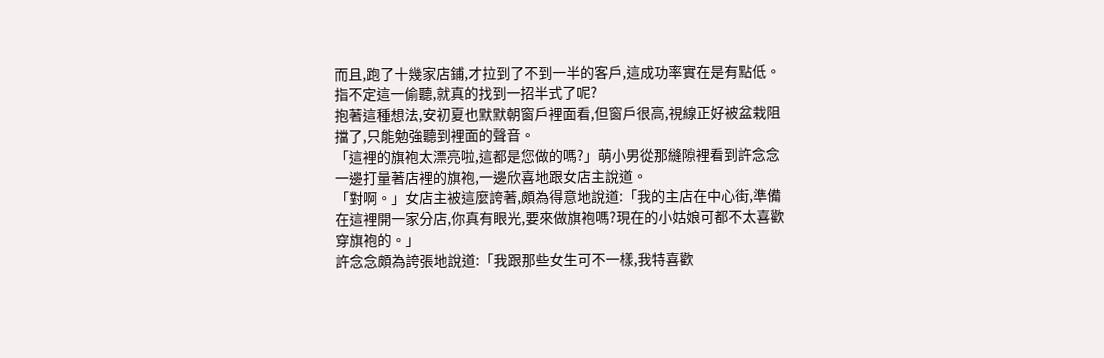而且,跑了十幾家店鋪,才拉到了不到一半的客戶,這成功率實在是有點低。
指不定這一偷聽,就真的找到一招半式了呢?
抱著這種想法,安初夏也默默朝窗戶裡面看,但窗戶很高,視線正好被盆栽阻擋了,只能勉強聽到裡面的聲音。
「這裡的旗袍太漂亮啦,這都是您做的嗎?」萌小男從那縫隙裡看到許念念一邊打量著店裡的旗袍,一邊欣喜地跟女店主說道。
「對啊。」女店主被這麼誇著,頗為得意地說道:「我的主店在中心街,準備在這裡開一家分店,你真有眼光,要來做旗袍嗎?現在的小姑娘可都不太喜歡穿旗袍的。」
許念念頗為誇張地說道:「我跟那些女生可不一樣,我特喜歡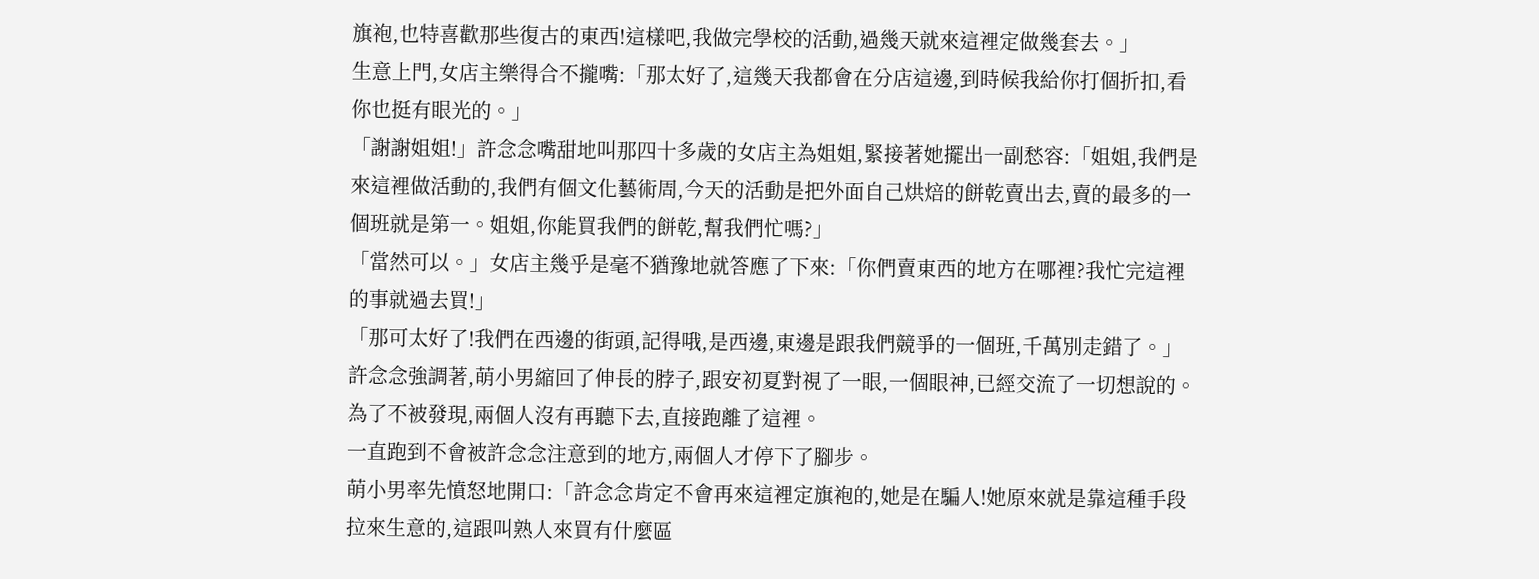旗袍,也特喜歡那些復古的東西!這樣吧,我做完學校的活動,過幾天就來這裡定做幾套去。」
生意上門,女店主樂得合不攏嘴:「那太好了,這幾天我都會在分店這邊,到時候我給你打個折扣,看你也挺有眼光的。」
「謝謝姐姐!」許念念嘴甜地叫那四十多歲的女店主為姐姐,緊接著她擺出一副愁容:「姐姐,我們是來這裡做活動的,我們有個文化藝術周,今天的活動是把外面自己烘焙的餅乾賣出去,賣的最多的一個班就是第一。姐姐,你能買我們的餅乾,幫我們忙嗎?」
「當然可以。」女店主幾乎是毫不猶豫地就答應了下來:「你們賣東西的地方在哪裡?我忙完這裡的事就過去買!」
「那可太好了!我們在西邊的街頭,記得哦,是西邊,東邊是跟我們競爭的一個班,千萬別走錯了。」許念念強調著,萌小男縮回了伸長的脖子,跟安初夏對視了一眼,一個眼神,已經交流了一切想說的。
為了不被發現,兩個人沒有再聽下去,直接跑離了這裡。
一直跑到不會被許念念注意到的地方,兩個人才停下了腳步。
萌小男率先憤怒地開口:「許念念肯定不會再來這裡定旗袍的,她是在騙人!她原來就是靠這種手段拉來生意的,這跟叫熟人來買有什麼區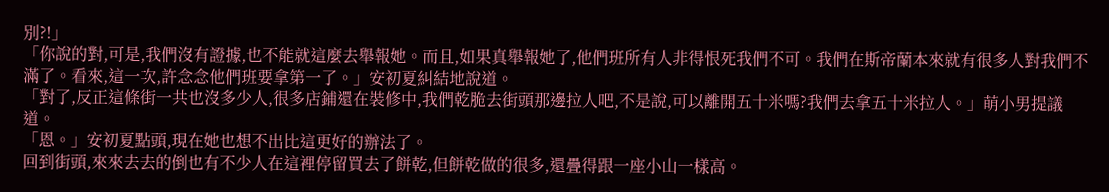別?!」
「你說的對,可是,我們沒有證據,也不能就這麼去舉報她。而且,如果真舉報她了,他們班所有人非得恨死我們不可。我們在斯帝蘭本來就有很多人對我們不滿了。看來,這一次,許念念他們班要拿第一了。」安初夏糾結地說道。
「對了,反正這條街一共也沒多少人,很多店鋪還在裝修中,我們乾脆去街頭那邊拉人吧,不是說,可以離開五十米嗎?我們去拿五十米拉人。」萌小男提議道。
「恩。」安初夏點頭,現在她也想不出比這更好的辦法了。
回到街頭,來來去去的倒也有不少人在這裡停留買去了餅乾,但餅乾做的很多,還疊得跟一座小山一樣高。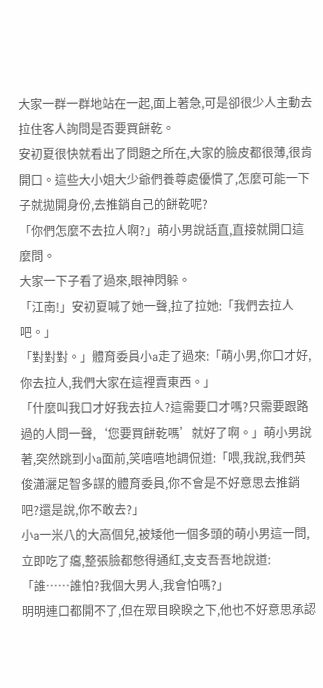大家一群一群地站在一起,面上著急,可是卻很少人主動去拉住客人詢問是否要買餅乾。
安初夏很快就看出了問題之所在,大家的臉皮都很薄,很肯開口。這些大小姐大少爺們養尊處優慣了,怎麼可能一下子就拋開身份,去推銷自己的餅乾呢?
「你們怎麼不去拉人啊?」萌小男說話直,直接就開口這麼問。
大家一下子看了過來,眼神閃躲。
「江南!」安初夏喊了她一聲,拉了拉她:「我們去拉人吧。」
「對對對。」體育委員小a走了過來:「萌小男,你口才好,你去拉人,我們大家在這裡賣東西。」
「什麼叫我口才好我去拉人?這需要口才嗎?只需要跟路過的人問一聲,‘您要買餅乾嗎’就好了啊。」萌小男說著,突然跳到小a面前,笑嘻嘻地調侃道:「喂,我說,我們英俊瀟灑足智多謀的體育委員,你不會是不好意思去推銷吧?還是說,你不敢去?」
小a一米八的大高個兒,被矮他一個多頭的萌小男這一問,立即吃了癟,整張臉都憋得通紅,支支吾吾地說道:「誰……誰怕?我個大男人,我會怕嗎?」
明明連口都開不了,但在眾目睽睽之下,他也不好意思承認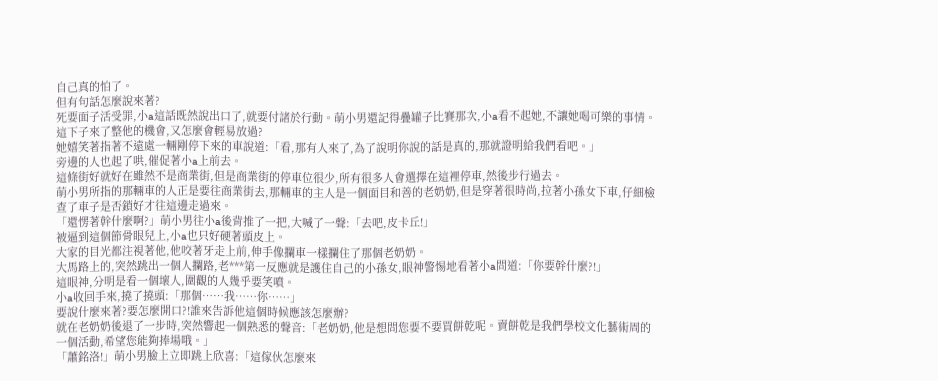自己真的怕了。
但有句話怎麼說來著?
死要面子活受罪,小a這話既然說出口了,就要付諸於行動。萌小男還記得疊罐子比賽那次,小a看不起她,不讓她喝可樂的事情。這下子來了整他的機會,又怎麼會輕易放過?
她嬉笑著指著不遠處一輛剛停下來的車說道:「看,那有人來了,為了說明你說的話是真的,那就證明給我們看吧。」
旁邊的人也起了哄,催促著小a上前去。
這條街好就好在雖然不是商業街,但是商業街的停車位很少,所有很多人會選擇在這裡停車,然後步行過去。
萌小男所指的那輛車的人正是要往商業街去,那輛車的主人是一個面目和善的老奶奶,但是穿著很時尚,拉著小孫女下車,仔細檢查了車子是否鎖好才往這邊走過來。
「還愣著幹什麼啊?」萌小男往小a後背推了一把,大喊了一聲:「去吧,皮卡丘!」
被逼到這個節骨眼兒上,小a也只好硬著頭皮上。
大家的目光都注視著他,他咬著牙走上前,伸手像攔車一樣攔住了那個老奶奶。
大馬路上的,突然跳出一個人攔路,老***第一反應就是護住自己的小孫女,眼神警惕地看著小a問道:「你要幹什麼?!」
這眼神,分明是看一個壞人,圍觀的人幾乎要笑噴。
小a收回手來,撓了撓頭:「那個……我……你……」
要說什麼來著?要怎麼開口?!誰來告訴他這個時候應該怎麼辦?
就在老奶奶後退了一步時,突然響起一個熟悉的聲音:「老奶奶,他是想問您要不要買餅乾呢。賣餅乾是我們學校文化藝術周的一個活動,希望您能夠捧場哦。」
「蕭銘洛!」萌小男臉上立即跳上欣喜:「這傢伙怎麼來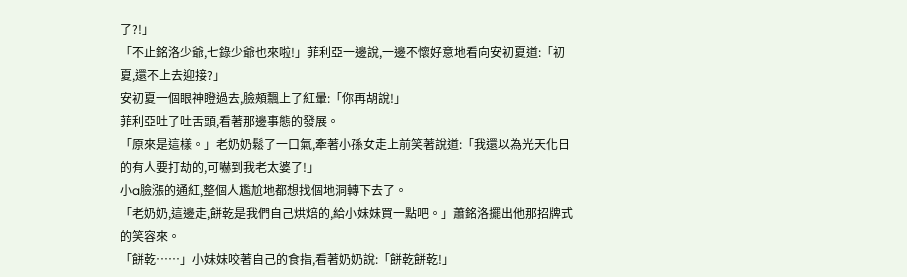了?!」
「不止銘洛少爺,七錄少爺也來啦!」菲利亞一邊說,一邊不懷好意地看向安初夏道:「初夏,還不上去迎接?」
安初夏一個眼神瞪過去,臉頰飄上了紅暈:「你再胡說!」
菲利亞吐了吐舌頭,看著那邊事態的發展。
「原來是這樣。」老奶奶鬆了一口氣,牽著小孫女走上前笑著說道:「我還以為光天化日的有人要打劫的,可嚇到我老太婆了!」
小a臉漲的通紅,整個人尷尬地都想找個地洞轉下去了。
「老奶奶,這邊走,餅乾是我們自己烘焙的,給小妹妹買一點吧。」蕭銘洛擺出他那招牌式的笑容來。
「餅乾……」小妹妹咬著自己的食指,看著奶奶說:「餅乾餅乾!」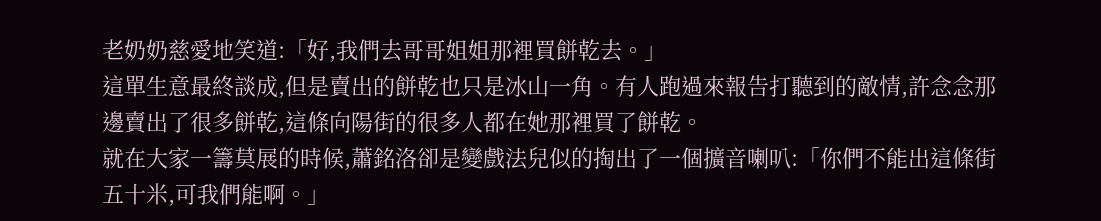老奶奶慈愛地笑道:「好,我們去哥哥姐姐那裡買餅乾去。」
這單生意最終談成,但是賣出的餅乾也只是冰山一角。有人跑過來報告打聽到的敵情,許念念那邊賣出了很多餅乾,這條向陽街的很多人都在她那裡買了餅乾。
就在大家一籌莫展的時候,蕭銘洛卻是變戲法兒似的掏出了一個擴音喇叭:「你們不能出這條街五十米,可我們能啊。」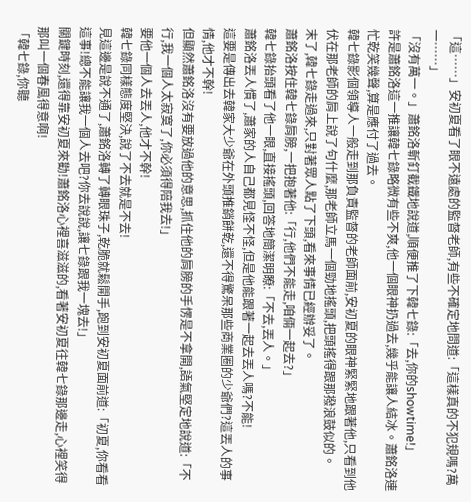「這……」安初夏看了眼不遠處的監督老師,有些不確定地問道:「這樣真的不犯規嗎?萬一……」
「沒有萬一。」蕭銘洛斬釘截鐵地說道,順便推了下韓七錄:「去,你的showtime!」
許是蕭銘洛這一推讓韓七錄略微有些不爽,他一個眼神扔過去,幾乎能讓人結冰。蕭銘洛連忙乾笑幾聲,算是應付了過去。
韓七錄影個領導人一般走到那負責監督的老師面前,安初夏的眼神緊緊地跟著他,只看到他伏在那老師的肩上說了句什麼,那老師立馬一個勁地搖頭,把頭搖得跟那撥浪鼓似的。
末了,韓七錄走過來,只對著眾人點了下頭,看來事情已經辦妥了。
蕭銘洛按住韓七錄肩膀,一把抱著他:「行,他們不能走,咱倆一起去?」
韓七錄抬頭看了他一眼,直接搖頭,回答地簡潔明瞭:「不去,丟人。」
蕭銘洛丟人慣了,蕭家的人自己都見怪不怪,但是他能跟著一起去丟人嗎?不能!
這要是傳出去韓家大少爺在外頭推銷餅乾,還不得驚呆那些商業圈的少爺們?這丟人的事情,他才不幹!
但顯然蕭銘洛沒有要放過他的意思,抓住他的肩膀的手愣是不拿開,語氣堅定地說道:「不行,我一個人太寂寞了,你必須得陪我去!」
要他一個人去丟人,他才不幹!
韓七錄同樣態度堅決,說了不去就是不去!
見這邊是說不通了,蕭銘洛轉了轉眼珠子,乾脆就鬆開手,跑到安初夏面前道:「初夏,你看看這事!總不能讓我一個人去吧?你去說說,讓七錄跟我一塊去!」
關鍵時刻,還得靠安初夏來勸!蕭銘洛心裡喜滋滋的,看著安初夏往韓七錄那邊走,心裡笑得那叫一個春風得意啊!
「韓七錄,你聽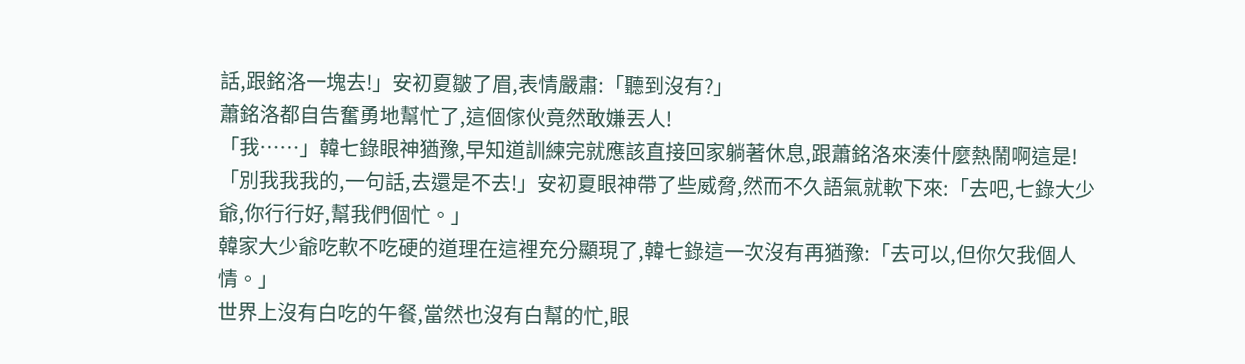話,跟銘洛一塊去!」安初夏皺了眉,表情嚴肅:「聽到沒有?」
蕭銘洛都自告奮勇地幫忙了,這個傢伙竟然敢嫌丟人!
「我……」韓七錄眼神猶豫,早知道訓練完就應該直接回家躺著休息,跟蕭銘洛來湊什麼熱鬧啊這是!
「別我我我的,一句話,去還是不去!」安初夏眼神帶了些威脅,然而不久語氣就軟下來:「去吧,七錄大少爺,你行行好,幫我們個忙。」
韓家大少爺吃軟不吃硬的道理在這裡充分顯現了,韓七錄這一次沒有再猶豫:「去可以,但你欠我個人情。」
世界上沒有白吃的午餐,當然也沒有白幫的忙,眼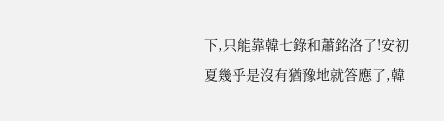下,只能靠韓七錄和蕭銘洛了!安初夏幾乎是沒有猶豫地就答應了,韓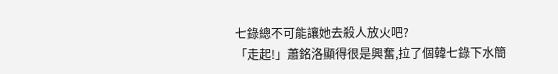七錄總不可能讓她去殺人放火吧?
「走起!」蕭銘洛顯得很是興奮,拉了個韓七錄下水簡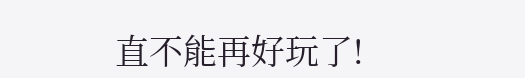直不能再好玩了!